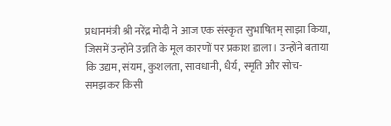प्रधानमंत्री श्री नरेंद्र मोदी ने आज एक संस्कृत सुभाषितम् साझा किया, जिसमें उन्होंने उन्नति के मूल कारणों पर प्रकाश डाला। उन्होंने बताया कि उद्यम, संयम, कुशलता, सावधानी, धैर्य, स्मृति और सोच-समझकर किसी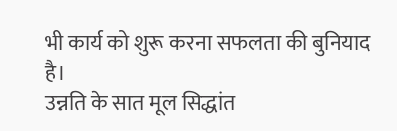भी कार्य को शुरू करना सफलता की बुनियाद है।
उन्नति के सात मूल सिद्धांत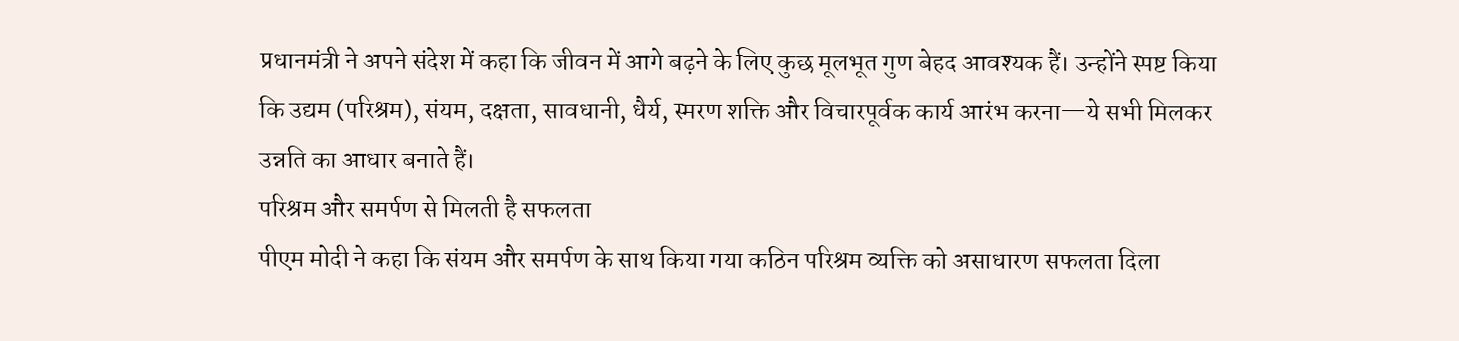प्रधानमंत्री ने अपने संदेश में कहा कि जीवन में आगे बढ़ने के लिए कुछ मूलभूत गुण बेहद आवश्यक हैं। उन्होंने स्पष्ट किया कि उद्यम (परिश्रम), संयम, दक्षता, सावधानी, धैर्य, स्मरण शक्ति और विचारपूर्वक कार्य आरंभ करना—ये सभी मिलकर उन्नति का आधार बनाते हैं।
परिश्रम और समर्पण से मिलती है सफलता
पीएम मोदी ने कहा कि संयम और समर्पण के साथ किया गया कठिन परिश्रम व्यक्ति को असाधारण सफलता दिला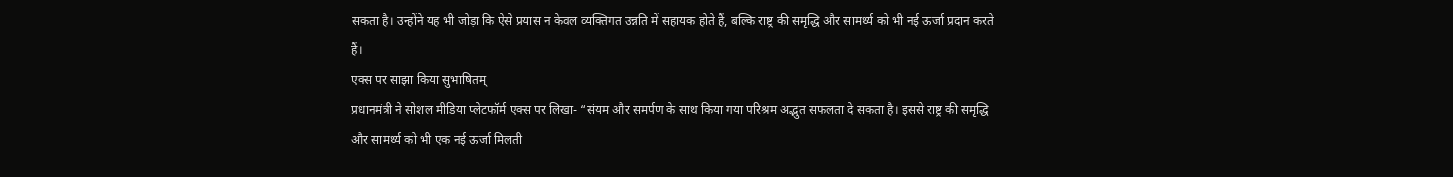सकता है। उन्होंने यह भी जोड़ा कि ऐसे प्रयास न केवल व्यक्तिगत उन्नति में सहायक होते हैं, बल्कि राष्ट्र की समृद्धि और सामर्थ्य को भी नई ऊर्जा प्रदान करते हैं।
एक्स पर साझा किया सुभाषितम्
प्रधानमंत्री ने सोशल मीडिया प्लेटफॉर्म एक्स पर लिखा- “संयम और समर्पण के साथ किया गया परिश्रम अद्भुत सफलता दे सकता है। इससे राष्ट्र की समृद्धि और सामर्थ्य को भी एक नई ऊर्जा मिलती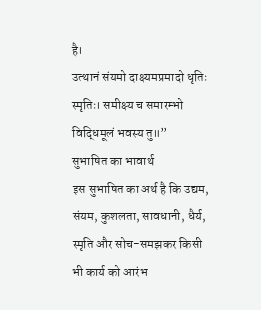है।
उत्थानं संयमो दाक्ष्यमप्रमादो धृतिः स्मृतिः। समीक्ष्य च समारम्भो विद्धिमूलं भवस्य तु॥”
सुभाषित का भावार्थ
इस सुभाषित का अर्थ है कि उद्यम, संयम, कुशलता, सावधानी, धैर्य, स्मृति और सोच-समझकर किसी भी कार्य को आरंभ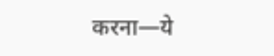करना—ये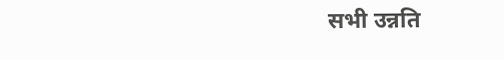सभी उन्नति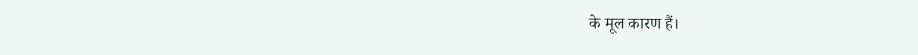के मूल कारण हैं।